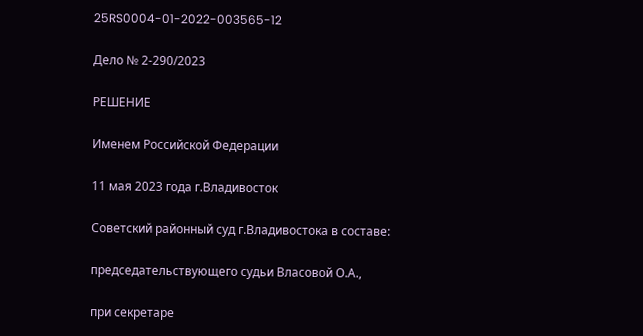25RS0004-01-2022-003565-12

Дело № 2-290/2023

РЕШЕНИЕ

Именем Российской Федерации

11 мая 2023 года г.Владивосток

Советский районный суд г.Владивостока в составе:

председательствующего судьи Власовой О.А.,

при секретаре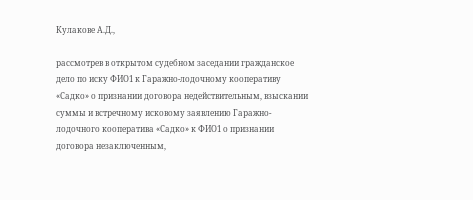Кулакове А.Д.,

рассмотрев в открытом судебном заседании гражданское дело по иску ФИО1 к Гаражно-лодочному кооперативу «Садко» о признании договора недействительным, взыскании суммы и встречному исковому заявлению Гаражно-лодочного кооператива «Садко» к ФИО1 о признании договора незаключенным,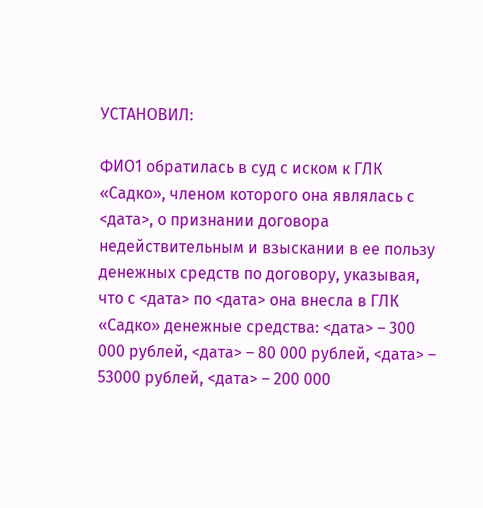УСТАНОВИЛ:

ФИО1 обратилась в суд с иском к ГЛК «Садко», членом которого она являлась с <дата>, о признании договора недействительным и взыскании в ее пользу денежных средств по договору, указывая, что с <дата> по <дата> она внесла в ГЛК «Садко» денежные средства: <дата> – 300 000 рублей, <дата> – 80 000 рублей, <дата> – 53000 рублей, <дата> – 200 000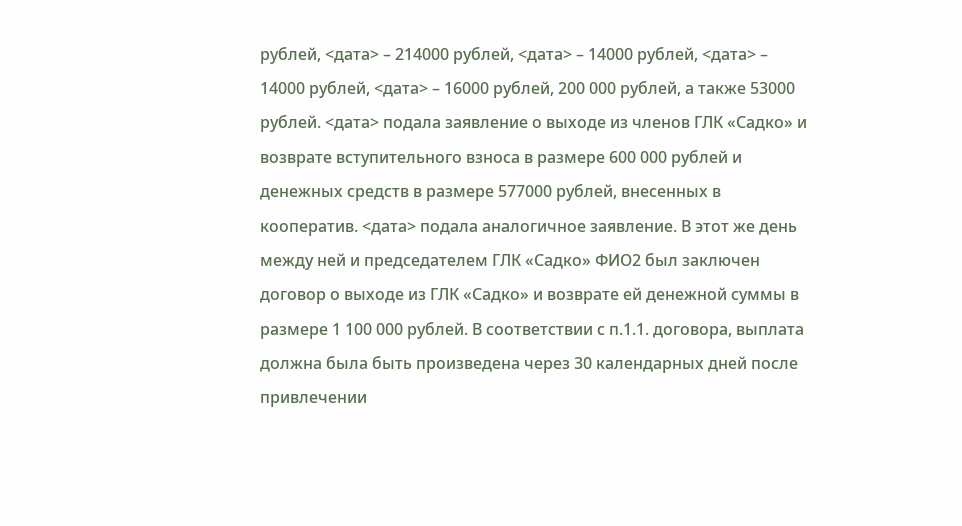рублей, <дата> – 214000 рублей, <дата> – 14000 рублей, <дата> – 14000 рублей, <дата> – 16000 рублей, 200 000 рублей, а также 53000 рублей. <дата> подала заявление о выходе из членов ГЛК «Садко» и возврате вступительного взноса в размере 600 000 рублей и денежных средств в размере 577000 рублей, внесенных в кооператив. <дата> подала аналогичное заявление. В этот же день между ней и председателем ГЛК «Садко» ФИО2 был заключен договор о выходе из ГЛК «Садко» и возврате ей денежной суммы в размере 1 100 000 рублей. В соответствии с п.1.1. договора, выплата должна была быть произведена через 30 календарных дней после привлечении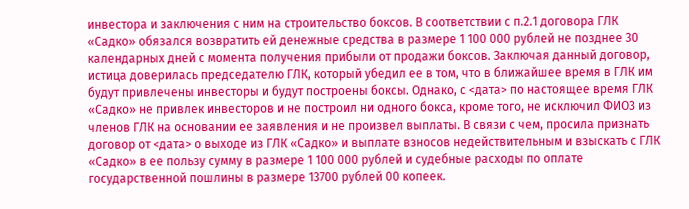инвестора и заключения с ним на строительство боксов. В соответствии с п.2.1 договора ГЛК «Садко» обязался возвратить ей денежные средства в размере 1 100 000 рублей не позднее 30 календарных дней с момента получения прибыли от продажи боксов. Заключая данный договор, истица доверилась председателю ГЛК, который убедил ее в том, что в ближайшее время в ГЛК им будут привлечены инвесторы и будут построены боксы. Однако, с <дата> по настоящее время ГЛК «Садко» не привлек инвесторов и не построил ни одного бокса, кроме того, не исключил ФИО3 из членов ГЛК на основании ее заявления и не произвел выплаты. В связи с чем, просила признать договор от <дата> о выходе из ГЛК «Садко» и выплате взносов недействительным и взыскать с ГЛК «Садко» в ее пользу сумму в размере 1 100 000 рублей и судебные расходы по оплате государственной пошлины в размере 13700 рублей 00 копеек.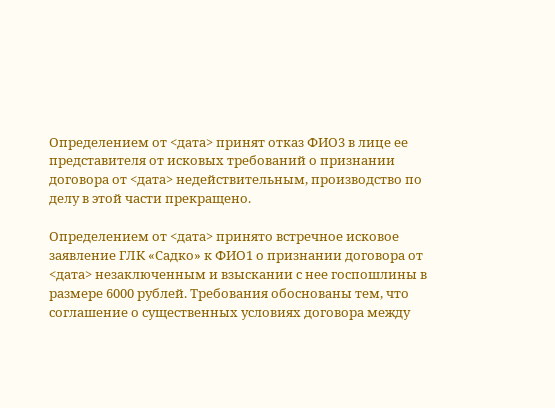Определением от <дата> принят отказ ФИО3 в лице ее представителя от исковых требований о признании договора от <дата> недействительным, производство по делу в этой части прекращено.

Определением от <дата> принято встречное исковое заявление ГЛК «Садко» к ФИО1 о признании договора от <дата> незаключенным и взыскании с нее госпошлины в размере 6000 рублей. Требования обоснованы тем, что соглашение о существенных условиях договора между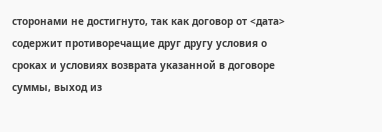сторонами не достигнуто, так как договор от <дата> содержит противоречащие друг другу условия о сроках и условиях возврата указанной в договоре суммы, выход из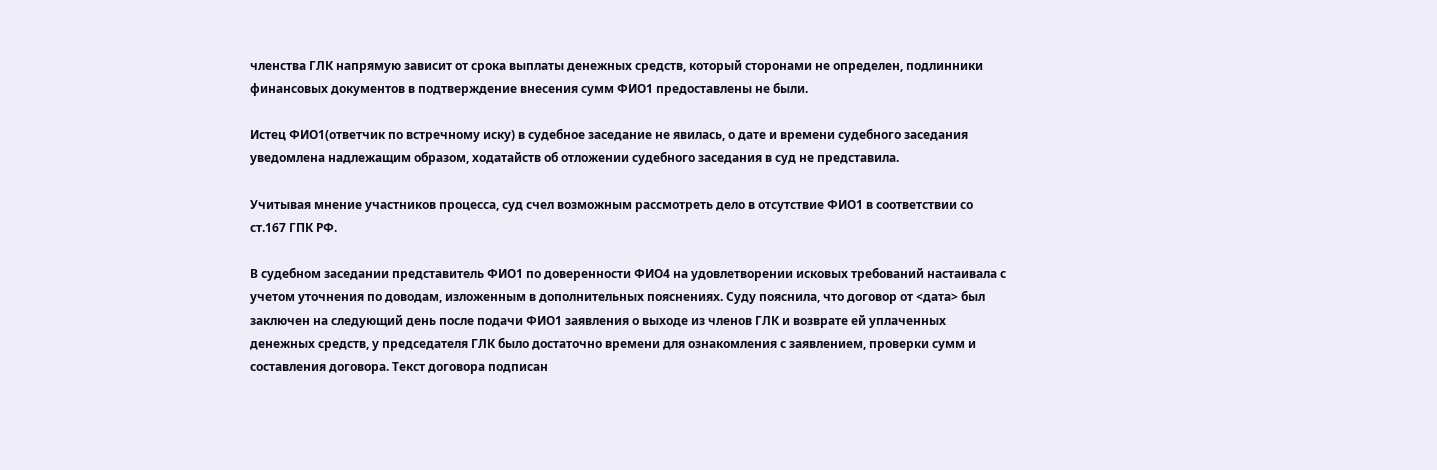членства ГЛК напрямую зависит от срока выплаты денежных средств, который сторонами не определен, подлинники финансовых документов в подтверждение внесения сумм ФИО1 предоставлены не были.

Истец ФИО1(ответчик по встречному иску) в судебное заседание не явилась, о дате и времени судебного заседания уведомлена надлежащим образом, ходатайств об отложении судебного заседания в суд не представила.

Учитывая мнение участников процесса, суд счел возможным рассмотреть дело в отсутствие ФИО1 в соответствии со ст.167 ГПК РФ.

В судебном заседании представитель ФИО1 по доверенности ФИО4 на удовлетворении исковых требований настаивала с учетом уточнения по доводам, изложенным в дополнительных пояснениях. Суду пояснила, что договор от <дата> был заключен на следующий день после подачи ФИО1 заявления о выходе из членов ГЛК и возврате ей уплаченных денежных средств, у председателя ГЛК было достаточно времени для ознакомления с заявлением, проверки сумм и составления договора. Текст договора подписан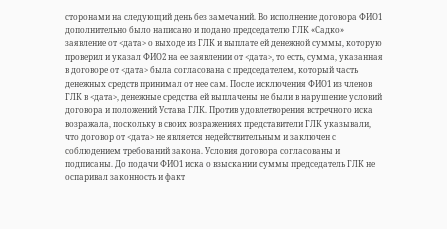сторонами на следующий день без замечаний. Во исполнение договора ФИО1 дополнительно было написано и подано председателю ГЛК «Садко» заявление от <дата> о выходе из ГЛК и выплате ей денежной суммы, которую проверил и указал ФИО2 на ее заявлении от <дата>, то есть, сумма, указанная в договоре от <дата> была согласована с председателем, который часть денежных средств принимал от нее сам. После исключения ФИО1 из членов ГЛК в <дата>, денежные средства ей выплачены не были в нарушение условий договора и положений Устава ГЛК. Против удовлетворения встречного иска возражала, поскольку в своих возражениях представители ГЛК указывали, что договор от <дата> не является недействительным и заключен с соблюдением требований закона. Условия договора согласованы и подписаны. До подачи ФИО1 иска о взыскании суммы председатель ГЛК не оспаривал законность и факт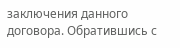заключения данного договора. Обратившись с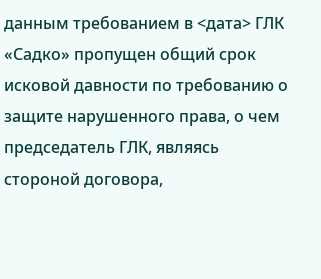данным требованием в <дата> ГЛК «Садко» пропущен общий срок исковой давности по требованию о защите нарушенного права, о чем председатель ГЛК, являясь стороной договора,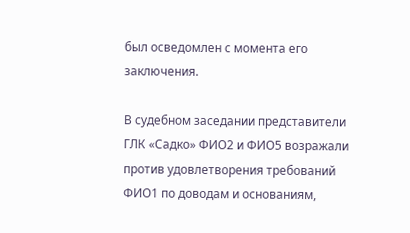был осведомлен с момента его заключения.

В судебном заседании представители ГЛК «Садко» ФИО2 и ФИО5 возражали против удовлетворения требований ФИО1 по доводам и основаниям,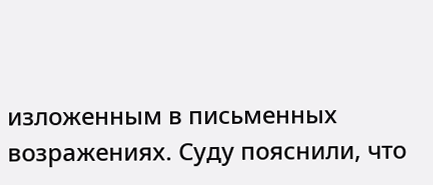изложенным в письменных возражениях. Суду пояснили, что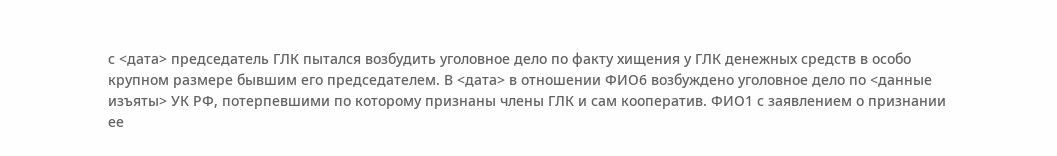с <дата> председатель ГЛК пытался возбудить уголовное дело по факту хищения у ГЛК денежных средств в особо крупном размере бывшим его председателем. В <дата> в отношении ФИО6 возбуждено уголовное дело по <данные изъяты> УК РФ, потерпевшими по которому признаны члены ГЛК и сам кооператив. ФИО1 с заявлением о признании ее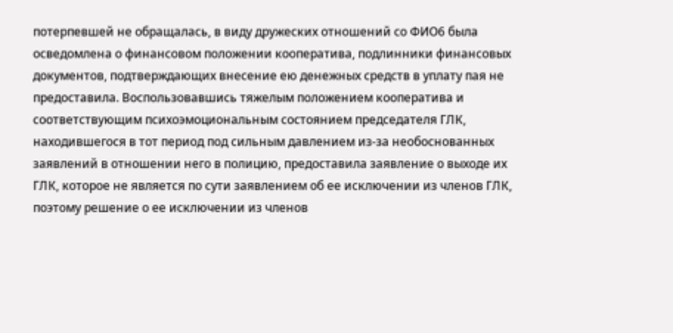потерпевшей не обращалась, в виду дружеских отношений со ФИО6 была осведомлена о финансовом положении кооператива, подлинники финансовых документов, подтверждающих внесение ею денежных средств в уплату пая не предоставила. Воспользовавшись тяжелым положением кооператива и соответствующим психоэмоциональным состоянием председателя ГЛК, находившегося в тот период под сильным давлением из-за необоснованных заявлений в отношении него в полицию, предоставила заявление о выходе их ГЛК, которое не является по сути заявлением об ее исключении из членов ГЛК, поэтому решение о ее исключении из членов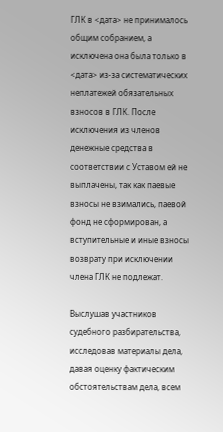ГЛК в <дата> не принималось общим собранием, а исключена она была только в <дата> из-за систематических неплатежей обязательных взносов в ГЛК. После исключения из членов денежные средства в соответствии с Уставом ей не выплачены, так как паевые взносы не взимались, паевой фонд не сформирован, а вступительные и иные взносы возврату при исключении члена ГЛК не подлежат.

Выслушав участников судебного разбирательства, исследовав материалы дела, давая оценку фактическим обстоятельствам дела, всем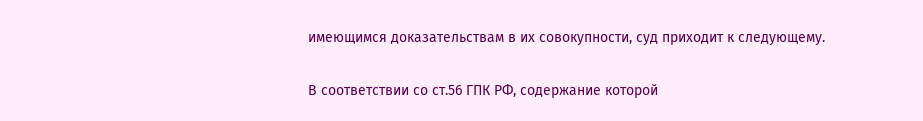имеющимся доказательствам в их совокупности, суд приходит к следующему.

В соответствии со ст.56 ГПК РФ, содержание которой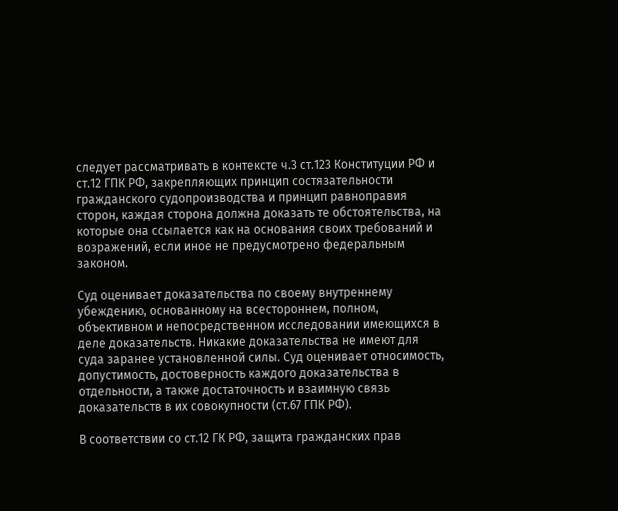следует рассматривать в контексте ч.3 ст.123 Конституции РФ и ст.12 ГПК РФ, закрепляющих принцип состязательности гражданского судопроизводства и принцип равноправия сторон, каждая сторона должна доказать те обстоятельства, на которые она ссылается как на основания своих требований и возражений, если иное не предусмотрено федеральным законом.

Суд оценивает доказательства по своему внутреннему убеждению, основанному на всестороннем, полном, объективном и непосредственном исследовании имеющихся в деле доказательств. Никакие доказательства не имеют для суда заранее установленной силы. Суд оценивает относимость, допустимость, достоверность каждого доказательства в отдельности, а также достаточность и взаимную связь доказательств в их совокупности (ст.67 ГПК РФ).

В соответствии со ст.12 ГК РФ, защита гражданских прав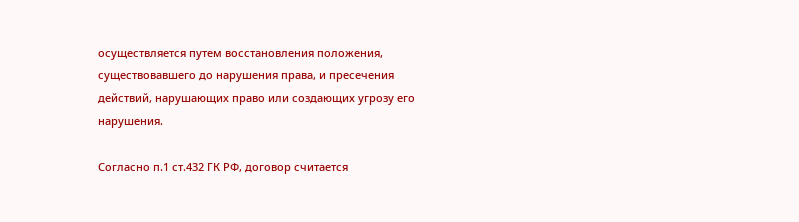осуществляется путем восстановления положения, существовавшего до нарушения права, и пресечения действий, нарушающих право или создающих угрозу его нарушения.

Согласно п.1 ст.432 ГК РФ, договор считается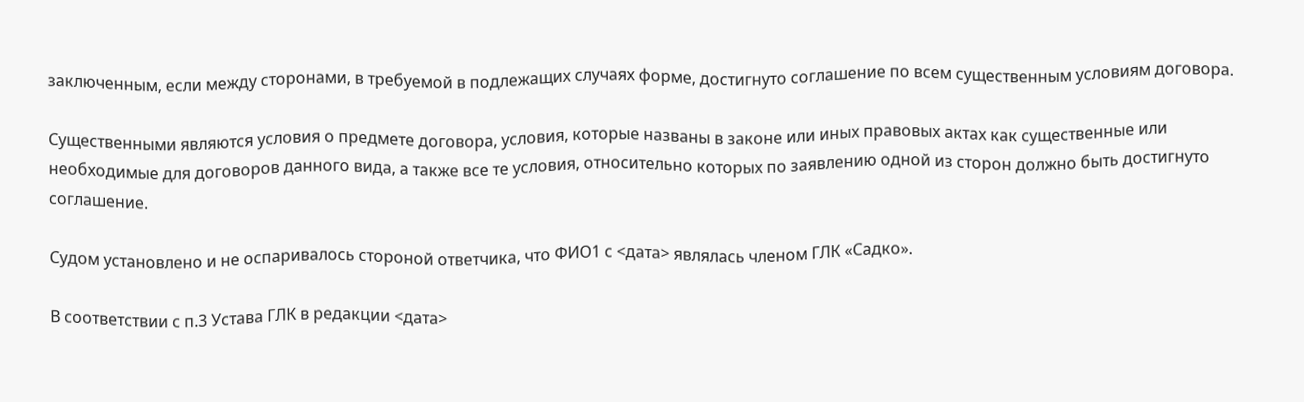заключенным, если между сторонами, в требуемой в подлежащих случаях форме, достигнуто соглашение по всем существенным условиям договора.

Существенными являются условия о предмете договора, условия, которые названы в законе или иных правовых актах как существенные или необходимые для договоров данного вида, а также все те условия, относительно которых по заявлению одной из сторон должно быть достигнуто соглашение.

Судом установлено и не оспаривалось стороной ответчика, что ФИО1 с <дата> являлась членом ГЛК «Садко».

В соответствии с п.3 Устава ГЛК в редакции <дата>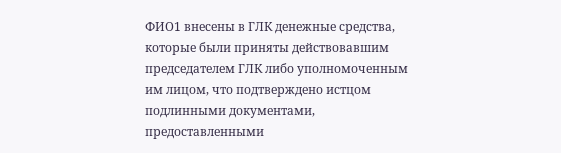ФИО1 внесены в ГЛК денежные средства, которые были приняты действовавшим председателем ГЛК либо уполномоченным им лицом, что подтверждено истцом подлинными документами, предоставленными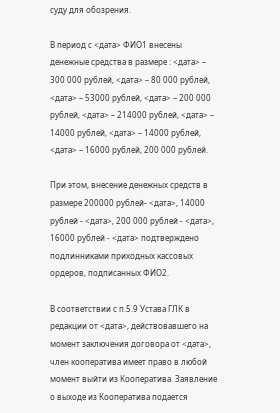суду для обозрения.

В период с <дата> ФИО1 внесены денежные средства в размере : <дата> – 300 000 рублей, <дата> – 80 000 рублей, <дата> – 53000 рублей, <дата> – 200 000 рублей, <дата> – 214000 рублей, <дата> – 14000 рублей, <дата> – 14000 рублей, <дата> – 16000 рублей, 200 000 рублей.

При этом, внесение денежных средств в размере 200000 рублей- <дата>, 14000 рублей - <дата>, 200 000 рублей - <дата>, 16000 рублей - <дата> подтверждено подлинниками приходных кассовых ордеров, подписанных ФИО2.

В соответствии с п.5.9 Устава ГЛК в редакции от <дата>, действовавшего на момент заключения договора от <дата>, член кооператива имеет право в любой момент выйти из Кооператива. Заявление о выходе из Кооператива подается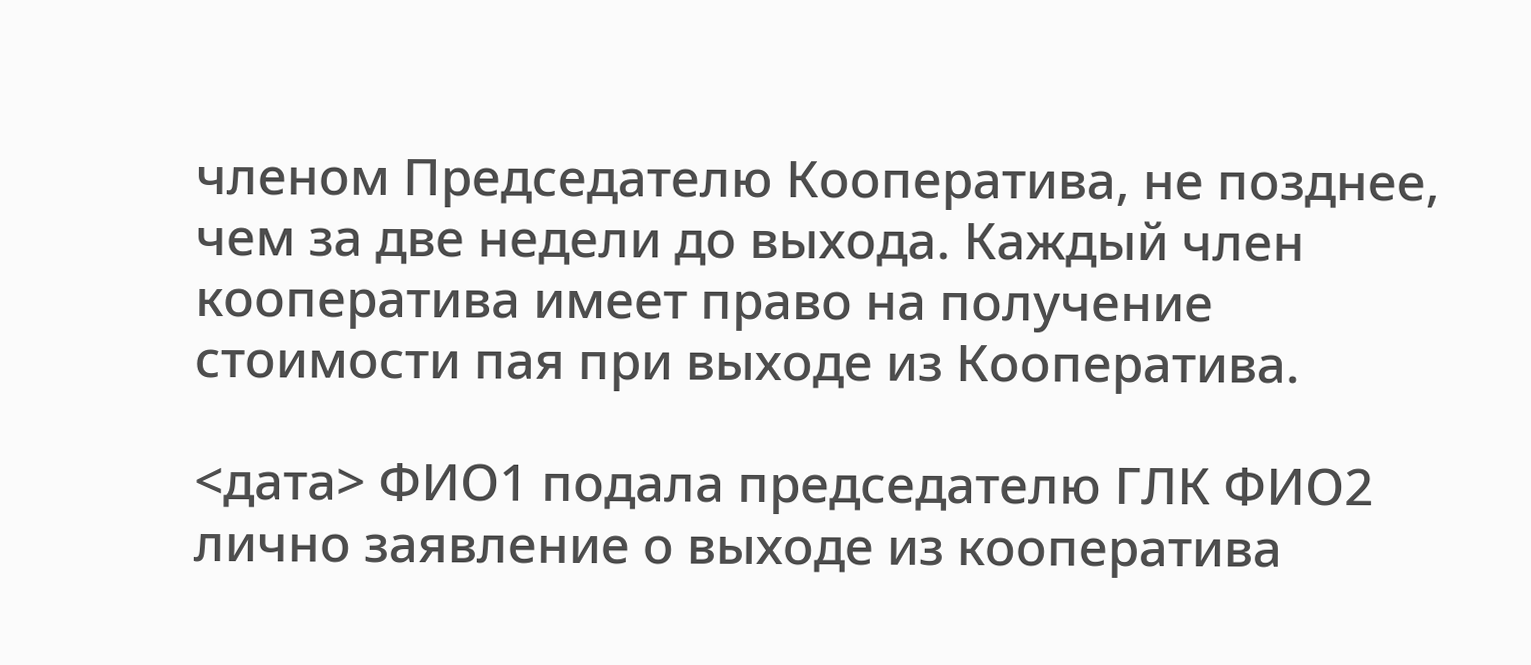членом Председателю Кооператива, не позднее, чем за две недели до выхода. Каждый член кооператива имеет право на получение стоимости пая при выходе из Кооператива.

<дата> ФИО1 подала председателю ГЛК ФИО2 лично заявление о выходе из кооператива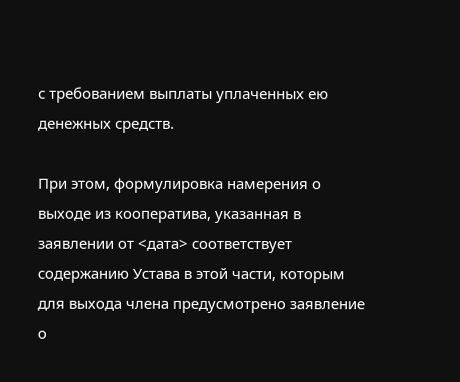с требованием выплаты уплаченных ею денежных средств.

При этом, формулировка намерения о выходе из кооператива, указанная в заявлении от <дата> соответствует содержанию Устава в этой части, которым для выхода члена предусмотрено заявление о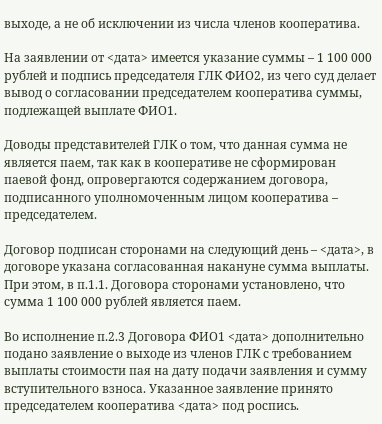выходе, а не об исключении из числа членов кооператива.

На заявлении от <дата> имеется указание суммы – 1 100 000 рублей и подпись председателя ГЛК ФИО2, из чего суд делает вывод о согласовании председателем кооператива суммы, подлежащей выплате ФИО1.

Доводы представителей ГЛК о том, что данная сумма не является паем, так как в кооперативе не сформирован паевой фонд, опровергаются содержанием договора, подписанного уполномоченным лицом кооператива – председателем.

Договор подписан сторонами на следующий день – <дата>, в договоре указана согласованная накануне сумма выплаты. При этом, в п.1.1. Договора сторонами установлено, что сумма 1 100 000 рублей является паем.

Во исполнение п.2.3 Договора ФИО1 <дата> дополнительно подано заявление о выходе из членов ГЛК с требованием выплаты стоимости пая на дату подачи заявления и сумму вступительного взноса. Указанное заявление принято председателем кооператива <дата> под роспись.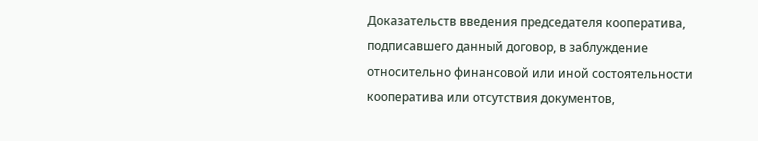Доказательств введения председателя кооператива, подписавшего данный договор, в заблуждение относительно финансовой или иной состоятельности кооператива или отсутствия документов,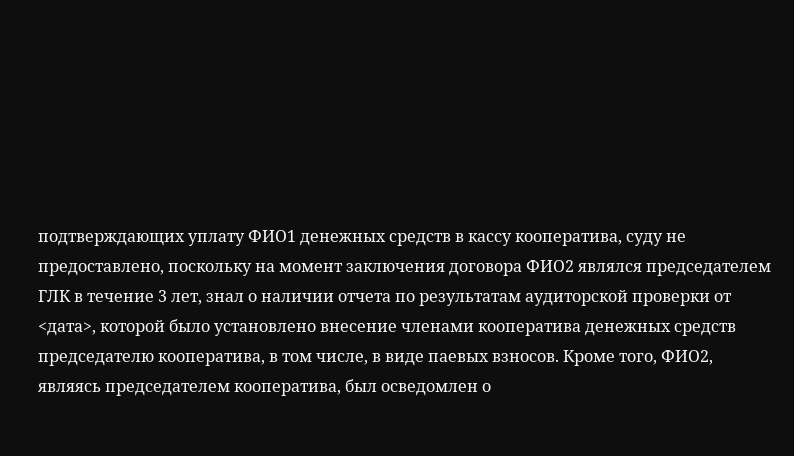подтверждающих уплату ФИО1 денежных средств в кассу кооператива, суду не предоставлено, поскольку на момент заключения договора ФИО2 являлся председателем ГЛК в течение 3 лет, знал о наличии отчета по результатам аудиторской проверки от <дата>, которой было установлено внесение членами кооператива денежных средств председателю кооператива, в том числе, в виде паевых взносов. Кроме того, ФИО2, являясь председателем кооператива, был осведомлен о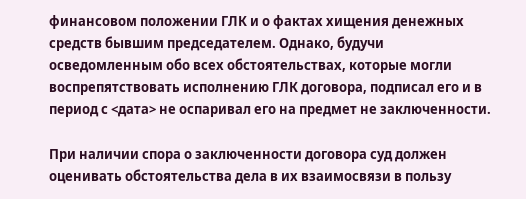финансовом положении ГЛК и о фактах хищения денежных средств бывшим председателем. Однако, будучи осведомленным обо всех обстоятельствах, которые могли воспрепятствовать исполнению ГЛК договора, подписал его и в период с <дата> не оспаривал его на предмет не заключенности.

При наличии спора о заключенности договора суд должен оценивать обстоятельства дела в их взаимосвязи в пользу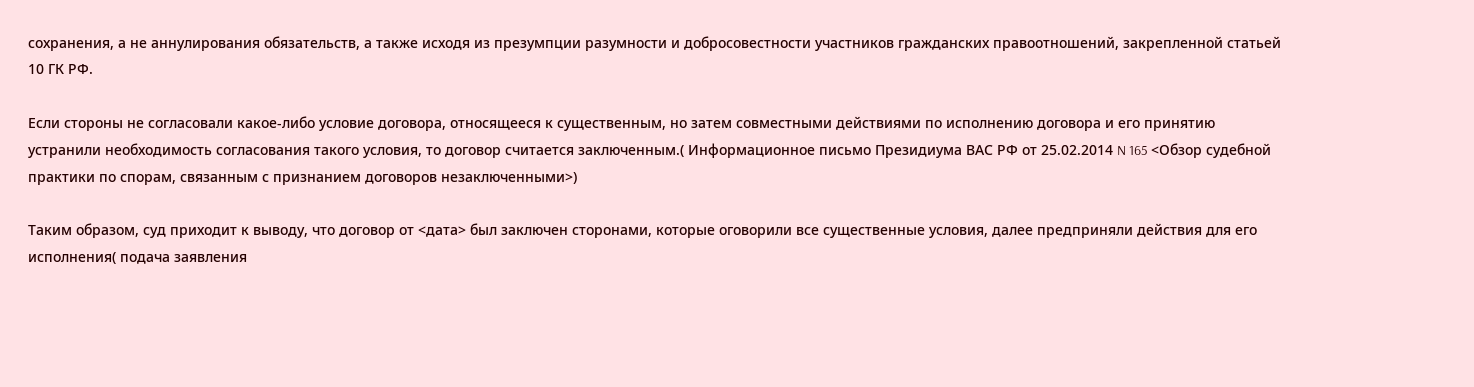сохранения, а не аннулирования обязательств, а также исходя из презумпции разумности и добросовестности участников гражданских правоотношений, закрепленной статьей 10 ГК РФ.

Если стороны не согласовали какое-либо условие договора, относящееся к существенным, но затем совместными действиями по исполнению договора и его принятию устранили необходимость согласования такого условия, то договор считается заключенным.( Информационное письмо Президиума ВАС РФ от 25.02.2014 N 165 <Обзор судебной практики по спорам, связанным с признанием договоров незаключенными>)

Таким образом, суд приходит к выводу, что договор от <дата> был заключен сторонами, которые оговорили все существенные условия, далее предприняли действия для его исполнения( подача заявления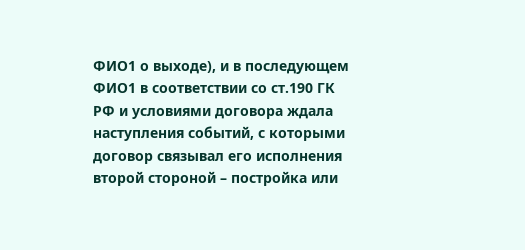ФИО1 о выходе), и в последующем ФИО1 в соответствии со ст.190 ГК РФ и условиями договора ждала наступления событий, с которыми договор связывал его исполнения второй стороной – постройка или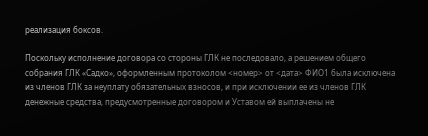реализация боксов.

Поскольку исполнение договора со стороны ГЛК не последовало, а решением общего собрания ГЛК «Садко», оформленным протоколом <номер> от <дата> ФИО1 была исключена из членов ГЛК за неуплату обязательных взносов, и при исключении ее из членов ГЛК денежные средства, предусмотренные договором и Уставом ей выплачены не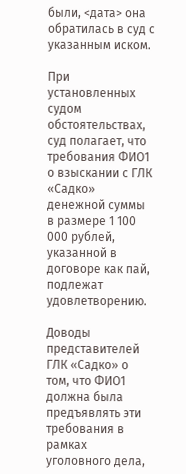были, <дата> она обратилась в суд с указанным иском.

При установленных судом обстоятельствах, суд полагает, что требования ФИО1 о взыскании с ГЛК «Садко» денежной суммы в размере 1 100 000 рублей, указанной в договоре как пай, подлежат удовлетворению.

Доводы представителей ГЛК «Садко» о том, что ФИО1 должна была предъявлять эти требования в рамках уголовного дела,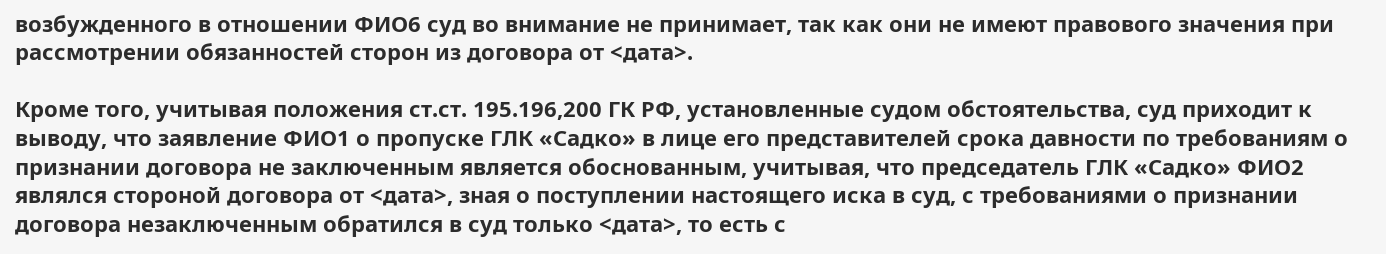возбужденного в отношении ФИО6 суд во внимание не принимает, так как они не имеют правового значения при рассмотрении обязанностей сторон из договора от <дата>.

Кроме того, учитывая положения ст.ст. 195.196,200 ГК РФ, установленные судом обстоятельства, суд приходит к выводу, что заявление ФИО1 о пропуске ГЛК «Садко» в лице его представителей срока давности по требованиям о признании договора не заключенным является обоснованным, учитывая, что председатель ГЛК «Садко» ФИО2 являлся стороной договора от <дата>, зная о поступлении настоящего иска в суд, с требованиями о признании договора незаключенным обратился в суд только <дата>, то есть с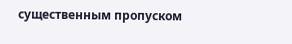существенным пропуском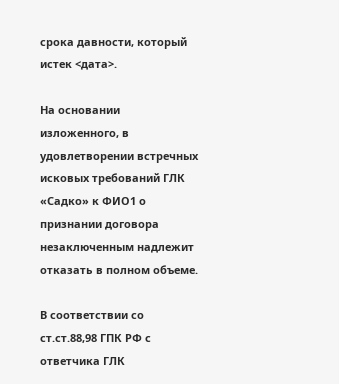срока давности, который истек <дата>.

На основании изложенного, в удовлетворении встречных исковых требований ГЛК «Садко» к ФИО1 о признании договора незаключенным надлежит отказать в полном объеме.

В соответствии со ст.ст.88,98 ГПК РФ с ответчика ГЛК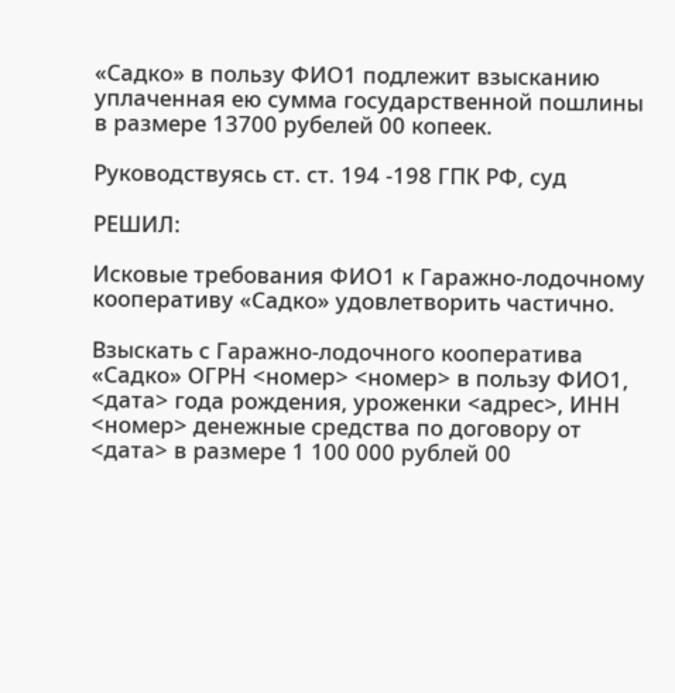«Садко» в пользу ФИО1 подлежит взысканию уплаченная ею сумма государственной пошлины в размере 13700 рубелей 00 копеек.

Руководствуясь ст. ст. 194 -198 ГПК РФ, суд

РЕШИЛ:

Исковые требования ФИО1 к Гаражно-лодочному кооперативу «Садко» удовлетворить частично.

Взыскать с Гаражно-лодочного кооператива «Садко» ОГРН <номер> <номер> в пользу ФИО1, <дата> года рождения, уроженки <адрес>, ИНН <номер> денежные средства по договору от <дата> в размере 1 100 000 рублей 00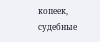копеек, судебные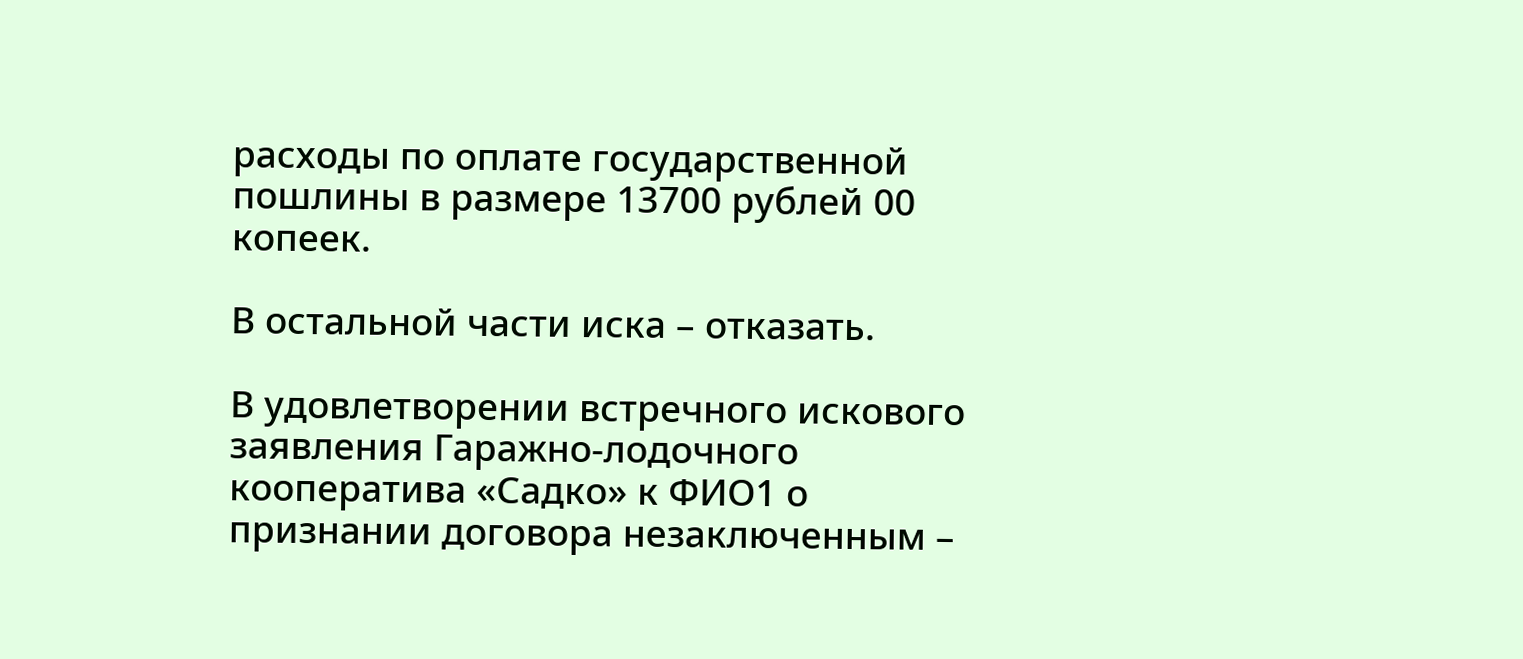расходы по оплате государственной пошлины в размере 13700 рублей 00 копеек.

В остальной части иска – отказать.

В удовлетворении встречного искового заявления Гаражно-лодочного кооператива «Садко» к ФИО1 о признании договора незаключенным –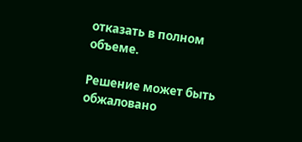отказать в полном объеме.

Решение может быть обжаловано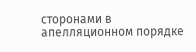сторонами в апелляционном порядке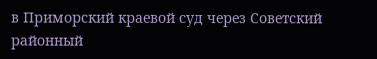в Приморский краевой суд через Советский районный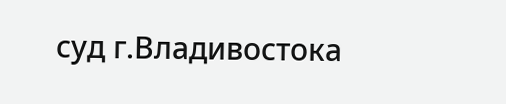суд г.Владивостока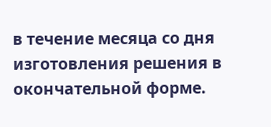в течение месяца со дня изготовления решения в окончательной форме.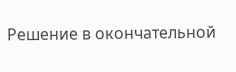Решение в окончательной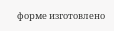форме изготовлено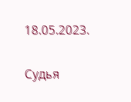18.05.2023.

Судья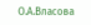О.А.Власова